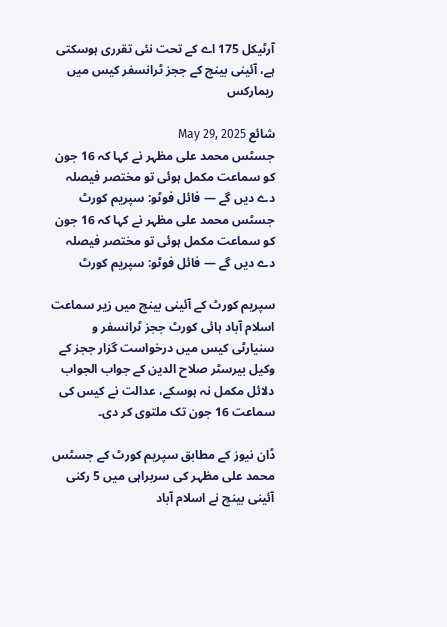آرٹیکل 175 اے کے تحت نئی تقرری ہوسکتی ہے، آئینی بینچ کے ججز ٹرانسفر کیس میں ریمارکس

شائع May 29, 2025
جسٹس محمد علی مظہر نے کہا کہ 16 جون کو سماعت مکمل ہوئی تو مختصر فیصلہ دے دیں گے — فائل فوٹو: سپریم کورٹ
جسٹس محمد علی مظہر نے کہا کہ 16 جون کو سماعت مکمل ہوئی تو مختصر فیصلہ دے دیں گے — فائل فوٹو: سپریم کورٹ

سپریم کورٹ کے آئینی بینچ میں زیر سماعت اسلام آباد ہائی کورٹ ججز ٹرانسفر و سنیارٹی کیس میں درخواست گزار ججز کے وکیل بیرسٹر صلاح الدین کے جواب الجواب دلائل مکمل نہ ہوسکے، عدالت نے کیس کی سماعت 16 جون تک ملتوی کر دی۔

ڈان نیوز کے مطابق سپریم کورٹ کے جسٹس محمد علی مظہر کی سربراہی میں 5 رکنی آئینی بینچ نے اسلام آباد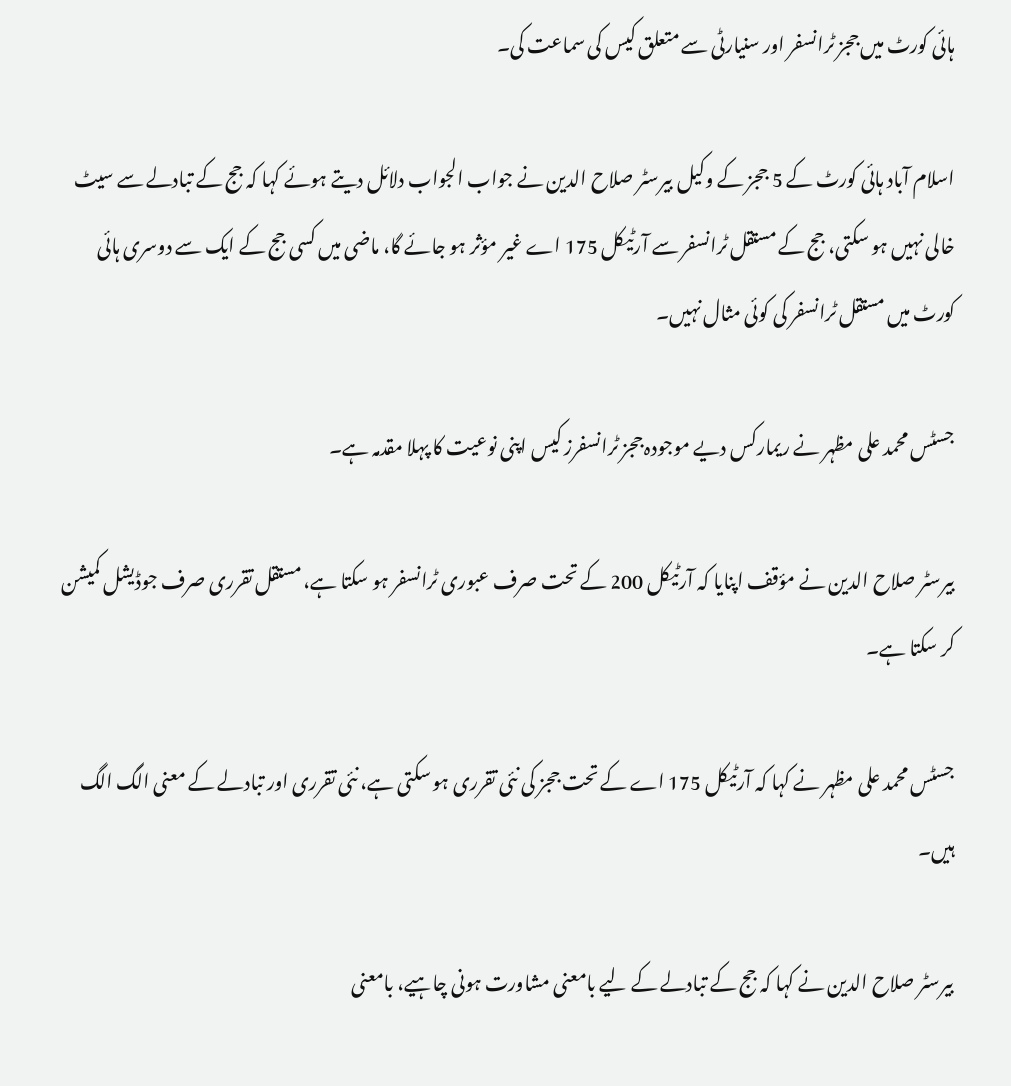ہائی کورٹ میں ججز ٹرانسفر اور سنیارٹی سے متعلق کیس کی سماعت کی۔

اسلام آباد ہائی کورٹ کے 5 ججز کے وکیل بیرسٹر صلاح الدین نے جواب الجواب دلائل دیتے ہوئے کہا کہ جج کے تبادلے سے سیٹ خالی نہیں ہو سکتی، جج کے مستقل ٹرانسفر سے آرٹیکل 175 اے غیر مؤثر ہو جائے گا، ماضی میں کسی جج کے ایک سے دوسری ہائی کورٹ میں مستقل ٹرانسفر کی کوئی مثال نہیں۔

جسٹس محمد علی مظہر نے ریمارکس دیے موجودہ ججز ٹرانسفرز کیس اپنی نوعیت کا پہلا مقدمہ ہے۔

بیرسٹر صلاح الدین نے مؤقف اپنایا کہ آرٹیکل 200 کے تحت صرف عبوری ٹرانسفر ہو سکتا ہے، مستقل تقرری صرف جوڈیشل کمیشن کر سکتا ہے۔

جسٹس محمد علی مظہر نے کہا کہ آرٹیکل 175 اے کے تحت ججز کی نئی تقرری ہو سکتی ہے، نئی تقرری اور تبادلے کے معنی الگ الگ ہیں۔

بیرسٹر صلاح الدین نے کہا کہ جج کے تبادلے کے لیے بامعنی مشاورت ہونی چاہیے، بامعنی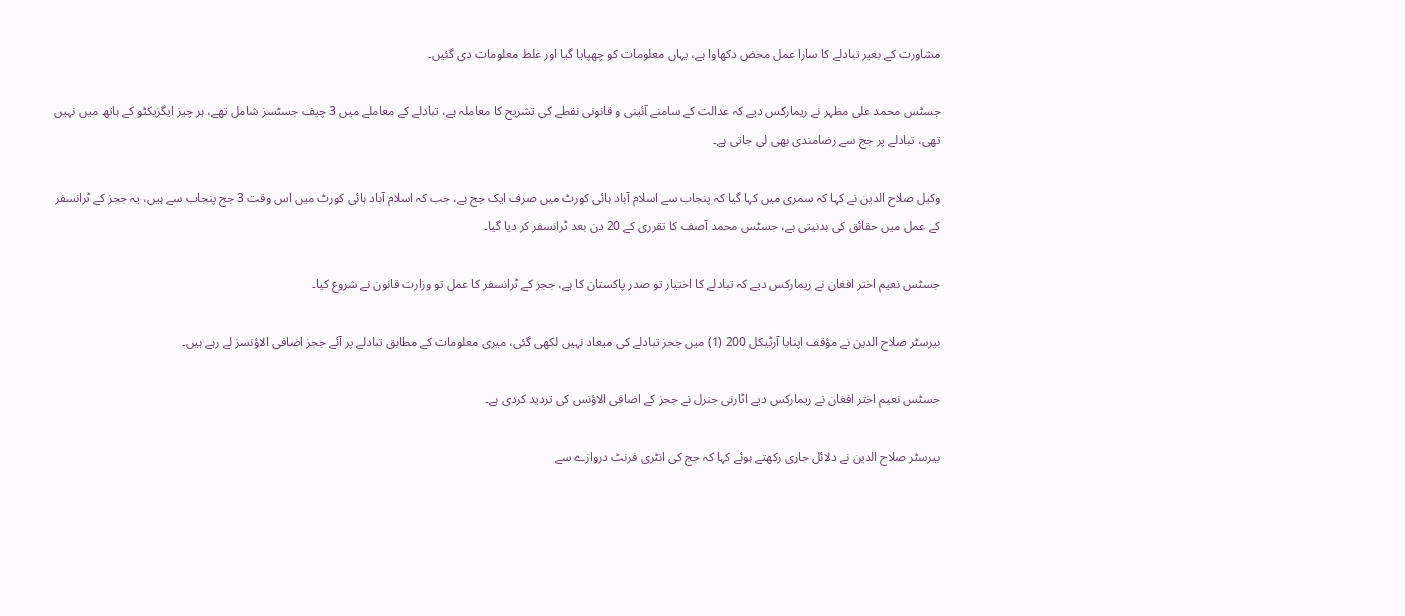مشاورت کے بغیر تبادلے کا سارا عمل محض دکھاوا ہے، یہاں معلومات کو چھپایا گیا اور غلط معلومات دی گئیں۔

جسٹس محمد علی مظہر نے ریمارکس دیے کہ عدالت کے سامنے آئینی و قانونی نقطے کی تشریح کا معاملہ ہے، تبادلے کے معاملے میں 3 چیف جسٹسز شامل تھے، ہر چیز ایگزیکٹو کے ہاتھ میں نہیں تھی، تبادلے پر جج سے رضامندی بھی لی جاتی ہے۔

وکیل صلاح الدین نے کہا کہ سمری میں کہا گیا کہ پنجاب سے اسلام آباد ہائی کورٹ میں صرف ایک جج ہے، جب کہ اسلام آباد ہائی کورٹ میں اس وقت 3 جج پنجاب سے ہیں، یہ ججز کے ٹرانسفر کے عمل میں حقائق کی بدنیتی ہے، جسٹس محمد آصف کا تقرری کے 20 دن بعد ٹرانسفر کر دیا گیا۔

جسٹس نعیم اختر افغان نے ریمارکس دیے کہ تبادلے کا اختیار تو صدر پاکستان کا ہے، ججز کے ٹرانسفر کا عمل تو وزارت قانون نے شروع کیا۔

بیرسٹر صلاح الدین نے مؤقف اپنایا آرٹیکل 200 (1) میں ججز تبادلے کی میعاد نہیں لکھی گئی، میری معلومات کے مطابق تبادلے پر آئے ججز اضافی الاؤنسز لے رہے ہیں۔

جسٹس نعیم اختر افغان نے ریمارکس دیے اٹارنی جنرل نے ججز کے اضافی الاؤنس کی تردید کردی ہے۔

بیرسٹر صلاح الدین نے دلائل جاری رکھتے ہوئے کہا کہ جج کی انٹری فرنٹ دروازے سے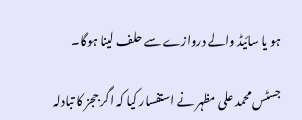ہو یا سائیڈ والے دروازے سے حلف لینا ہوگا۔

جسٹس محمد علی مظہر نے استفسار کیا کہ اگر ججز کا تبادلہ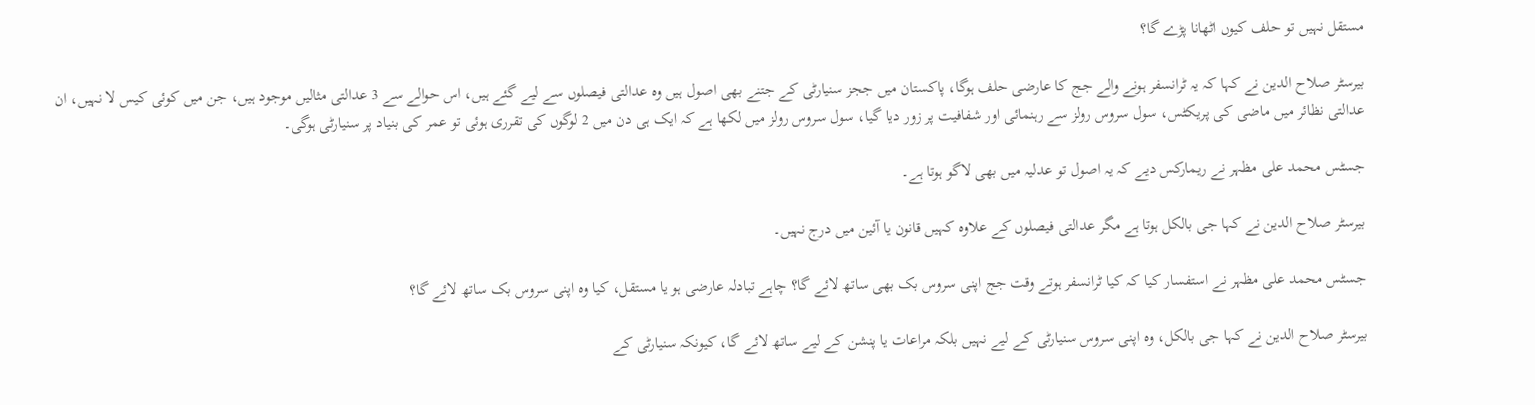مستقل نہیں تو حلف کیوں اٹھانا پڑے گا؟

بیرسٹر صلاح الدین نے کہا کہ یہ ٹرانسفر ہونے والے جج کا عارضی حلف ہوگا، پاکستان میں ججز سنیارٹی کے جتنے بھی اصول ہیں وہ عدالتی فیصلوں سے لیے گئے ہیں، اس حوالے سے 3 عدالتی مثالیں موجود ہیں، جن میں کوئی کیس لا نہیں، ان عدالتی نظائر میں ماضی کی پریکٹس، سول سروس رولز سے رہنمائی اور شفافیت پر زور دیا گیا، سول سروس رولز میں لکھا ہے کہ ایک ہی دن میں 2 لوگوں کی تقرری ہوئی تو عمر کی بنیاد پر سنیارٹی ہوگی۔

جسٹس محمد علی مظہر نے ریمارکس دیے کہ یہ اصول تو عدلیہ میں بھی لاگو ہوتا ہے۔

بیرسٹر صلاح الدین نے کہا جی بالکل ہوتا ہے مگر عدالتی فیصلوں کے علاوہ کہیں قانون یا آئین میں درج نہیں۔

جسٹس محمد علی مظہر نے استفسار کیا کہ کیا ٹرانسفر ہوتے وقت جج اپنی سروس بک بھی ساتھ لائے گا؟ چاہے تبادلہ عارضی ہو یا مستقل، کیا وہ اپنی سروس بک ساتھ لائے گا؟

بیرسٹر صلاح الدین نے کہا جی بالکل، وہ اپنی سروس سنیارٹی کے لیے نہیں بلکہ مراعات یا پنشن کے لیے ساتھ لائے گا، کیونکہ سنیارٹی کے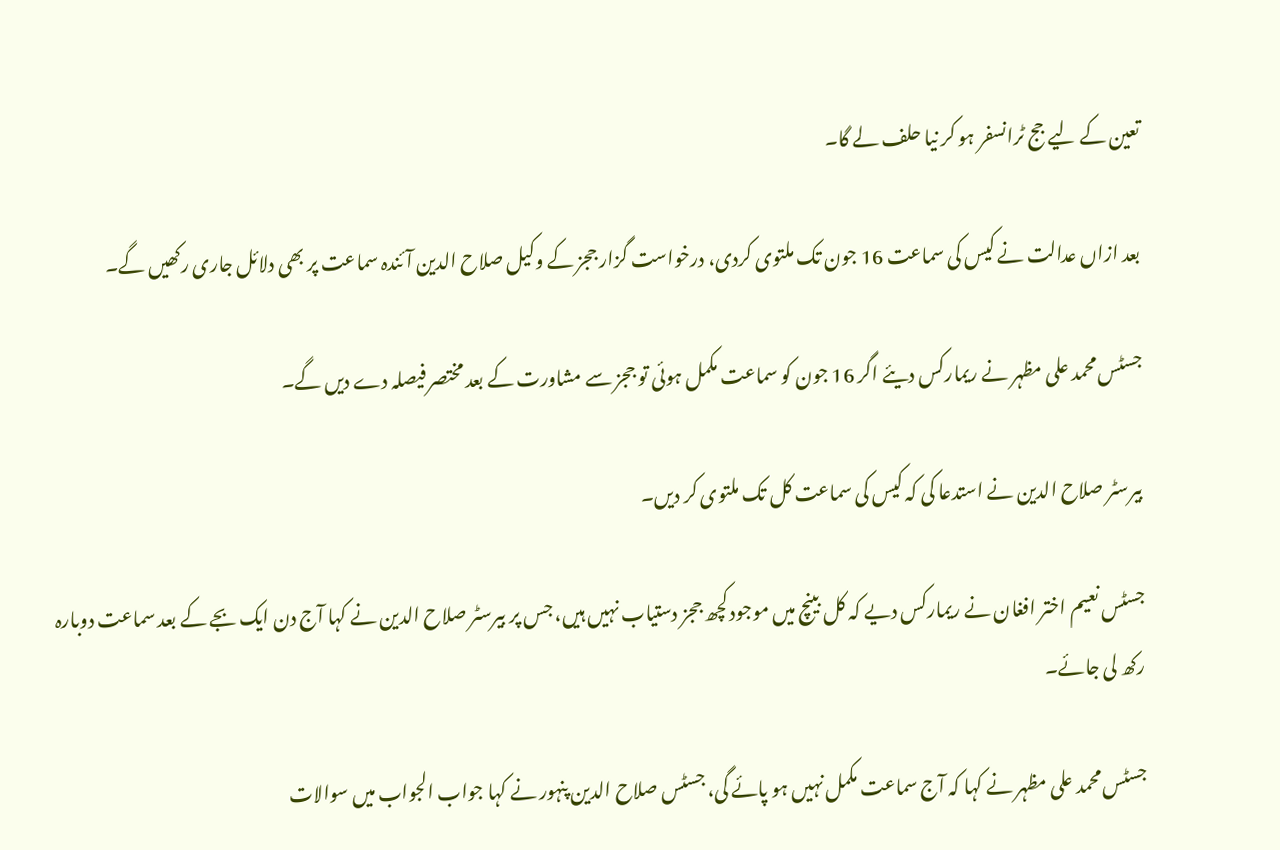تعین کے لیے جج ٹرانسفر ہو کر نیا حلف لے گا۔

بعد ازاں عدالت نے کیس کی سماعت 16 جون تک ملتوی کردی، درخواست گزار ججز کے وکیل صلاح الدین آئندہ سماعت پر بھی دلائل جاری رکھیں گے۔

جسٹس محمد علی مظہر نے ریمارکس دیئے اگر 16 جون کو سماعت مکمل ہوئی تو ججز سے مشاورت کے بعد مختصر فیصلہ دے دیں گے۔

بیرسٹر صلاح الدین نے استدعا کی کہ کیس کی سماعت کل تک ملتوی کر دیں۔

جسٹس نعیم اختر افغان نے ریمارکس دیے کہ کل بینچ میں موجود کچھ ججز دستیاب نہیں ہیں، جس پر بیرسٹر صلاح الدین نے کہا آج دن ایک بجے کے بعد سماعت دوبارہ رکھ لی جائے۔

جسٹس محمد علی مظہر نے کہا کہ آج سماعت مکمل نہیں ہو پائے گی، جسٹس صلاح الدین پنہور نے کہا جواب الجواب میں سوالات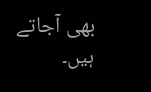بھی آجاتے ہیں۔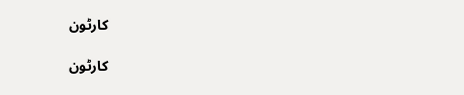کارٹون

کارٹون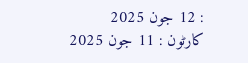: 12 جون 2025
کارٹون : 11 جون 2025